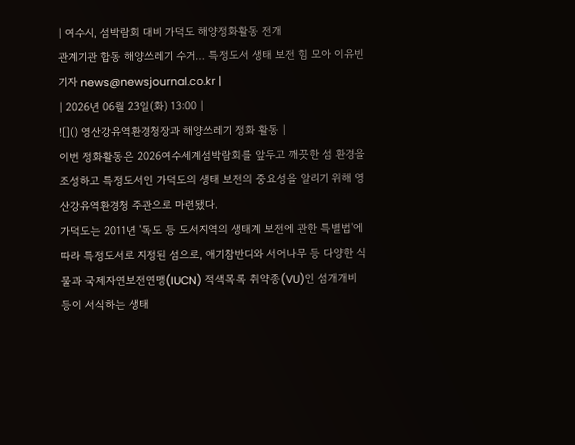| 여수시, 섬박람회 대비 가덕도 해양정화활동 전개
관계기관 합동 해양쓰레기 수거… 특정도서 생태 보전 힘 모아 이유빈 기자 news@newsjournal.co.kr |
| 2026년 06월 23일(화) 13:00 |
![]() 영산강유역환경청장과 해양쓰레기 정화 활동 |
이번 정화활동은 2026여수세계섬박람회를 앞두고 깨끗한 섬 환경을 조성하고 특정도서인 가덕도의 생태 보전의 중요성을 알리기 위해 영산강유역환경청 주관으로 마련됐다.
가덕도는 2011년 '독도 등 도서지역의 생태계 보전에 관한 특별법'에 따라 특정도서로 지정된 섬으로, 애기참반디와 서어나무 등 다양한 식물과 국제자연보전연맹(IUCN) 적색목록 취약종(VU)인 섬개개비 등이 서식하는 생태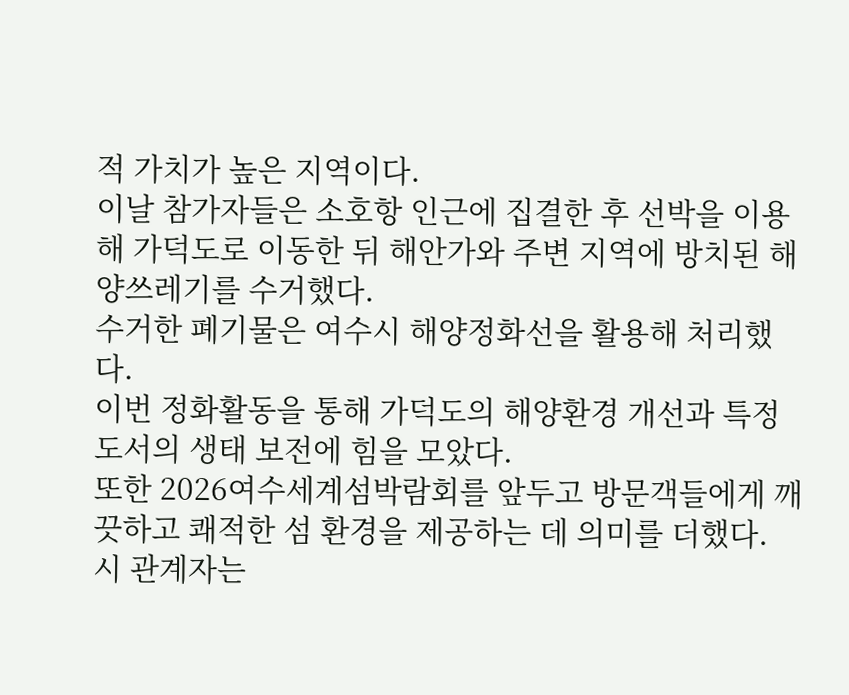적 가치가 높은 지역이다.
이날 참가자들은 소호항 인근에 집결한 후 선박을 이용해 가덕도로 이동한 뒤 해안가와 주변 지역에 방치된 해양쓰레기를 수거했다.
수거한 폐기물은 여수시 해양정화선을 활용해 처리했다.
이번 정화활동을 통해 가덕도의 해양환경 개선과 특정도서의 생태 보전에 힘을 모았다.
또한 2026여수세계섬박람회를 앞두고 방문객들에게 깨끗하고 쾌적한 섬 환경을 제공하는 데 의미를 더했다.
시 관계자는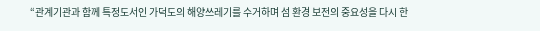“관계기관과 함께 특정도서인 가덕도의 해양쓰레기를 수거하며 섬 환경 보전의 중요성을 다시 한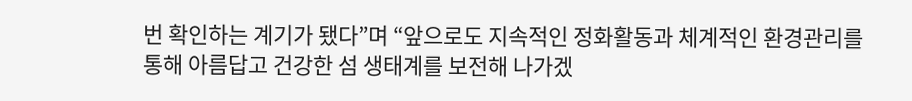번 확인하는 계기가 됐다”며 “앞으로도 지속적인 정화활동과 체계적인 환경관리를 통해 아름답고 건강한 섬 생태계를 보전해 나가겠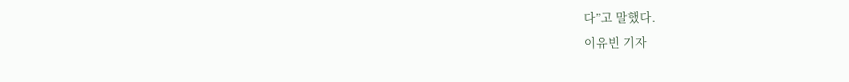다”고 말했다.
이유빈 기자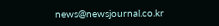news@newsjournal.co.kr